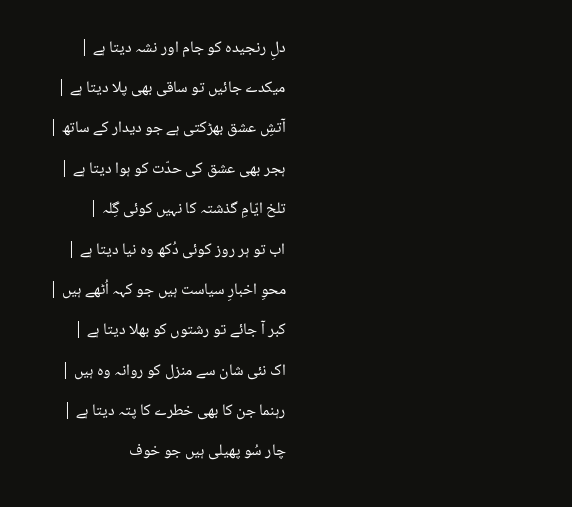دلِ رنجیدہ کو جام اور نشہ دیتا ہے |
میکدے جائیں تو ساقی بھی پلا دیتا ہے |
آتشِ عشق بھڑکتی ہے جو دیدار کے ساتھ |
ہجر بھی عشق کی حدّت کو ہوا دیتا ہے |
تلخ ایّامِ گذشتہ کا نہیں کوئی گِلہ |
اب تو ہر روز کوئی دُکھ وہ نیا دیتا ہے |
محوِ اخبارِ سیاست ہیں جو کہہ اُٹھے ہیں |
کبر آ جائے تو رشتوں کو بھلا دیتا ہے |
اک نئی شان سے منزل کو روانہ وہ ہیں |
رہنما جن کا بھی خطرے کا پتہ دیتا ہے |
چار سُو پھیلی ہیں جو خوف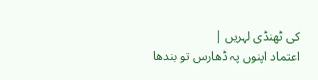کی ٹھنڈی لہریں |
اعتماد اپنوں پہ ڈھارس تو بندھا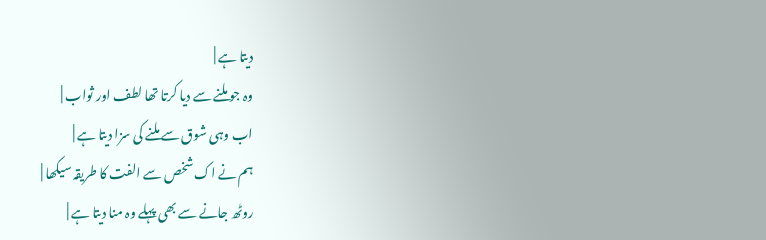دیتا ہے |
وہ جو ملنے سے دیا کرتا تھا لطف اور ثواب |
اب وہی شوق سے ملنے کی سزا دیتا ہے |
ہم نے اک شخص سے الفت کا طریقہ سیکھا |
روٹھ جانے سے بھی پہلے وہ منا دیتا ہے |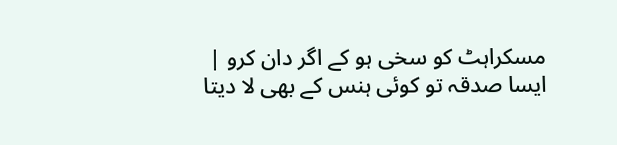مسکراہٹ کو سخی ہو کے اگر دان کرو |
ایسا صدقہ تو کوئی ہنس کے بھی لا دیتا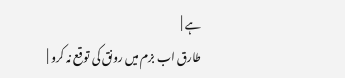ہے |
طارق اب بزم میں رونق کی توقع نہ کرو |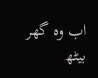اب وہ گھر بیٹھ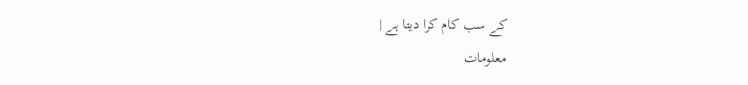کے سب کام کرا دیتا ہے |
معلومات